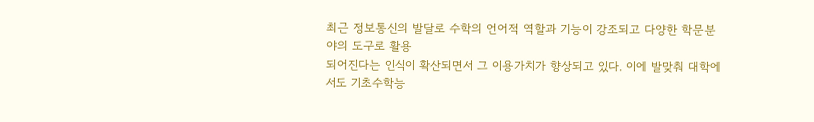최근 정보통신의 발달로 수학의 언어적 역할과 기능이 강조되고 다양한 학문분야의 도구로 활용
되어진다는 인식이 확산되면서 그 이용가치가 향상되고 있다. 이에 발맞춰 대학에서도 기초수학능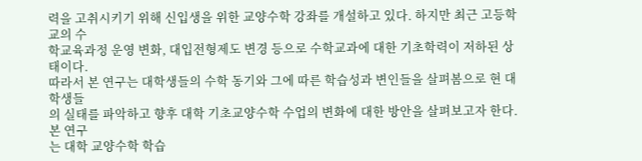력을 고취시키기 위해 신입생을 위한 교양수학 강좌를 개설하고 있다. 하지만 최근 고등학교의 수
학교육과정 운영 변화, 대입전형제도 변경 등으로 수학교과에 대한 기초학력이 저하된 상태이다.
따라서 본 연구는 대학생들의 수학 동기와 그에 따른 학습성과 변인들을 살펴봄으로 현 대학생들
의 실태를 파악하고 향후 대학 기초교양수학 수업의 변화에 대한 방안을 살펴보고자 한다. 본 연구
는 대학 교양수학 학습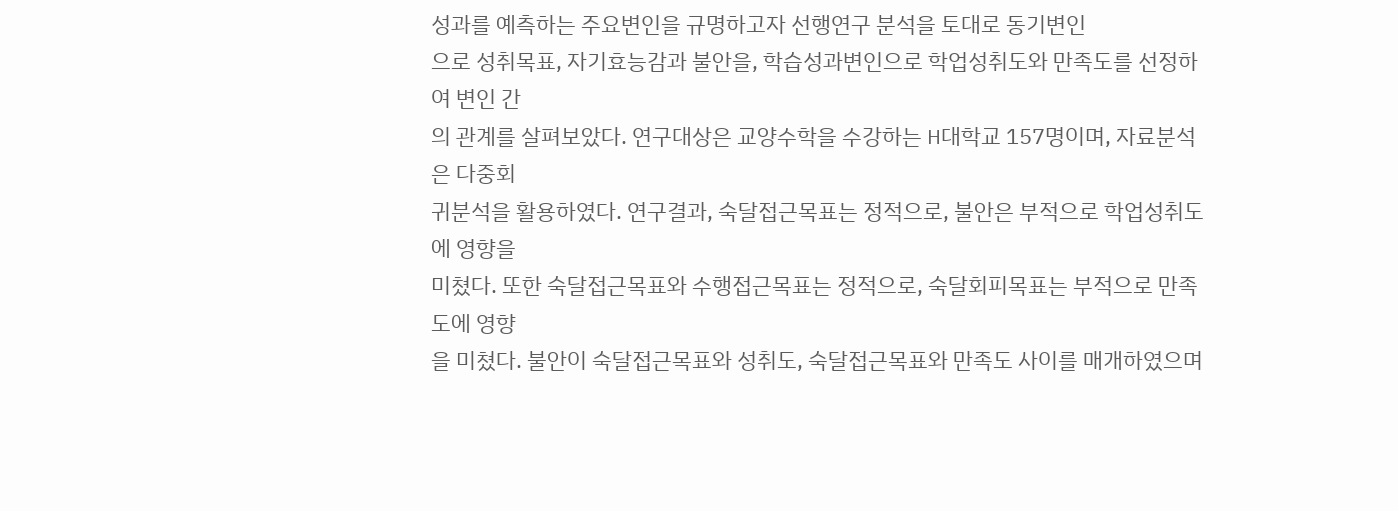성과를 예측하는 주요변인을 규명하고자 선행연구 분석을 토대로 동기변인
으로 성취목표, 자기효능감과 불안을, 학습성과변인으로 학업성취도와 만족도를 선정하여 변인 간
의 관계를 살펴보았다. 연구대상은 교양수학을 수강하는 H대학교 157명이며, 자료분석은 다중회
귀분석을 활용하였다. 연구결과, 숙달접근목표는 정적으로, 불안은 부적으로 학업성취도에 영향을
미쳤다. 또한 숙달접근목표와 수행접근목표는 정적으로, 숙달회피목표는 부적으로 만족도에 영향
을 미쳤다. 불안이 숙달접근목표와 성취도, 숙달접근목표와 만족도 사이를 매개하였으며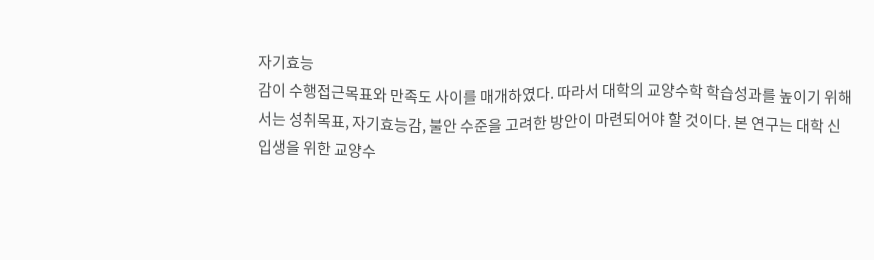자기효능
감이 수행접근목표와 만족도 사이를 매개하였다. 따라서 대학의 교양수학 학습성과를 높이기 위해
서는 성취목표, 자기효능감, 불안 수준을 고려한 방안이 마련되어야 할 것이다. 본 연구는 대학 신
입생을 위한 교양수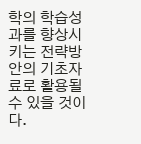학의 학습성과를 향상시키는 전략방안의 기초자료로 활용될 수 있을 것이다.